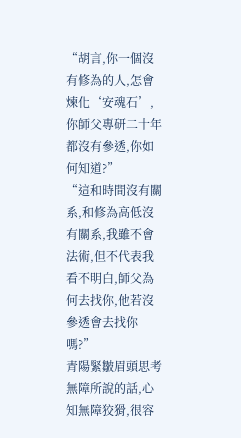“胡言,你一個沒有修為的人,怎會煉化‘安魂石’,你師父專研二十年都沒有參透,你如何知道?”
“這和時間沒有關系,和修為高低沒有關系,我雖不會法術,但不代表我看不明白,師父為何去找你,他若沒參透會去找你嗎?”
青陽緊皺眉頭思考無障所說的話,心知無障狡猾,很容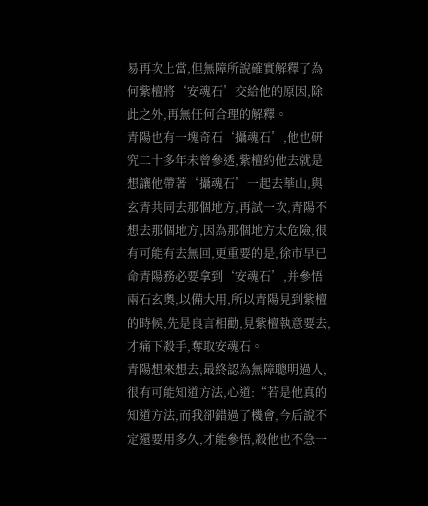易再次上當,但無障所說確實解釋了為何紫檀將‘安魂石’交給他的原因,除此之外,再無任何合理的解釋。
青陽也有一塊奇石‘攝魂石’,他也研究二十多年未曾參透,紫檀約他去就是想讓他帶著‘攝魂石’一起去華山,與玄青共同去那個地方,再試一次,青陽不想去那個地方,因為那個地方太危險,很有可能有去無回,更重要的是,徐市早已命青陽務必要拿到‘安魂石’,并參悟兩石玄奧,以備大用,所以青陽見到紫檀的時候,先是良言相勸,見紫檀執意要去,才痛下殺手,奪取安魂石。
青陽想來想去,最終認為無障聰明過人,很有可能知道方法,心道:“若是他真的知道方法,而我卻錯過了機會,今后說不定還要用多久,才能參悟,殺他也不急一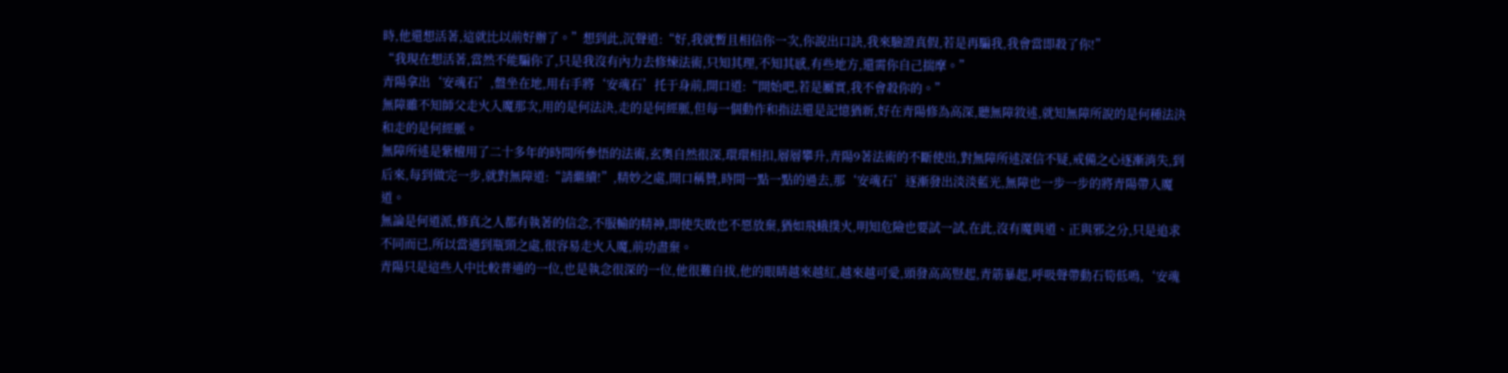時,他還想活著,這就比以前好辦了。”想到此,沉聲道:“好,我就暫且相信你一次,你說出口訣,我來驗證真假,若是再騙我,我會當即殺了你!”
“我現在想活著,當然不能騙你了,只是我沒有內力去修煉法術,只知其理,不知其感,有些地方,還需你自己揣摩。”
青陽拿出‘安魂石’,盤坐在地,用右手將‘安魂石’托于身前,開口道:“開始吧,若是屬實,我不會殺你的。”
無障雖不知師父走火入魔那次,用的是何法決,走的是何經脈,但每一個動作和指法還是記憶猶新,好在青陽修為高深,聽無障敘述,就知無障所說的是何種法決和走的是何經脈。
無障所述是紫檀用了二十多年的時間所參悟的法術,玄奧自然很深,環環相扣,層層攀升,青陽9著法術的不斷使出,對無障所述深信不疑,戒備之心逐漸消失,到后來,每到做完一步,就對無障道:“請繼續!”,精妙之處,開口稱贊,時間一點一點的過去,那‘安魂石’逐漸發出淡淡藍光,無障也一步一步的將青陽帶入魔道。
無論是何道派,修真之人都有執著的信念,不服輸的精神,即使失敗也不愿放棄,猶如飛蛾撲火,明知危險也要試一試,在此,沒有魔與道、正與邪之分,只是追求不同而已,所以當遇到瓶頸之處,很容易走火入魔,前功盡棄。
青陽只是這些人中比較普通的一位,也是執念很深的一位,他很難自拔,他的眼睛越來越紅,越來越可愛,頭發高高豎起,青筋暴起,呼吸聲帶動石筍低鳴,‘安魂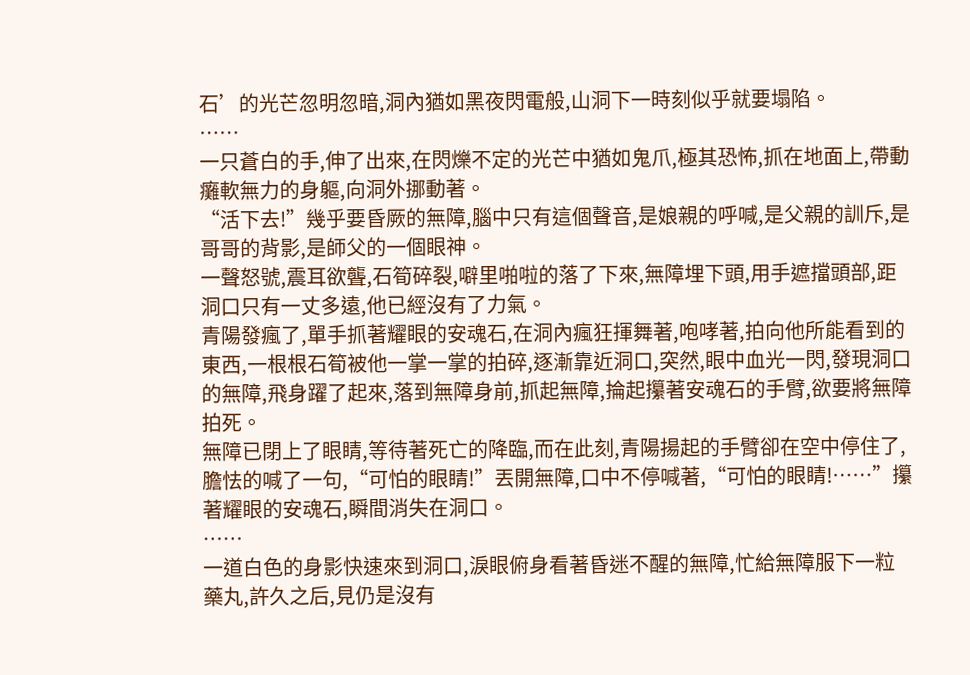石’的光芒忽明忽暗,洞內猶如黑夜閃電般,山洞下一時刻似乎就要塌陷。
……
一只蒼白的手,伸了出來,在閃爍不定的光芒中猶如鬼爪,極其恐怖,抓在地面上,帶動癱軟無力的身軀,向洞外挪動著。
“活下去!”幾乎要昏厥的無障,腦中只有這個聲音,是娘親的呼喊,是父親的訓斥,是哥哥的背影,是師父的一個眼神。
一聲怒號,震耳欲聾,石筍碎裂,噼里啪啦的落了下來,無障埋下頭,用手遮擋頭部,距洞口只有一丈多遠,他已經沒有了力氣。
青陽發瘋了,單手抓著耀眼的安魂石,在洞內瘋狂揮舞著,咆哮著,拍向他所能看到的東西,一根根石筍被他一掌一掌的拍碎,逐漸靠近洞口,突然,眼中血光一閃,發現洞口的無障,飛身躍了起來,落到無障身前,抓起無障,掄起攥著安魂石的手臂,欲要將無障拍死。
無障已閉上了眼睛,等待著死亡的降臨,而在此刻,青陽揚起的手臂卻在空中停住了,膽怯的喊了一句,“可怕的眼睛!”丟開無障,口中不停喊著,“可怕的眼睛!……”攥著耀眼的安魂石,瞬間消失在洞口。
……
一道白色的身影快速來到洞口,淚眼俯身看著昏迷不醒的無障,忙給無障服下一粒藥丸,許久之后,見仍是沒有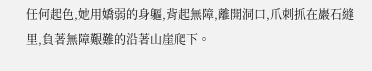任何起色,她用嬌弱的身軀,背起無障,離開洞口,爪刺抓在巖石縫里,負著無障艱難的沿著山崖爬下。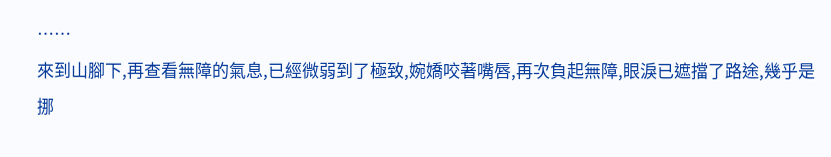……
來到山腳下,再查看無障的氣息,已經微弱到了極致,婉嬌咬著嘴唇,再次負起無障,眼淚已遮擋了路途,幾乎是挪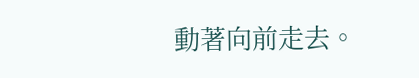動著向前走去。